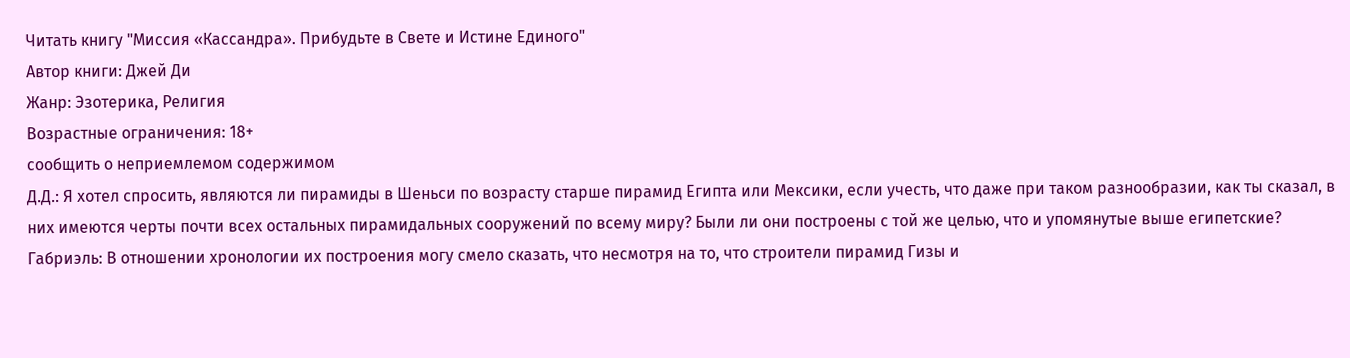Читать книгу "Миссия «Кассандра». Прибудьте в Свете и Истине Единого"
Автор книги: Джей Ди
Жанр: Эзотерика, Религия
Возрастные ограничения: 18+
сообщить о неприемлемом содержимом
Д.Д.: Я хотел спросить, являются ли пирамиды в Шеньси по возрасту старше пирамид Египта или Мексики, если учесть, что даже при таком разнообразии, как ты сказал, в них имеются черты почти всех остальных пирамидальных сооружений по всему миру? Были ли они построены с той же целью, что и упомянутые выше египетские?
Габриэль: В отношении хронологии их построения могу смело сказать, что несмотря на то, что строители пирамид Гизы и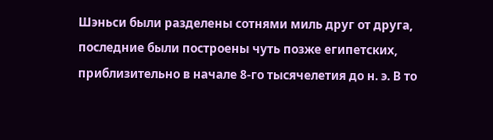Шэньси были разделены сотнями миль друг от друга, последние были построены чуть позже египетских, приблизительно в начале 8-го тысячелетия до н. э. В то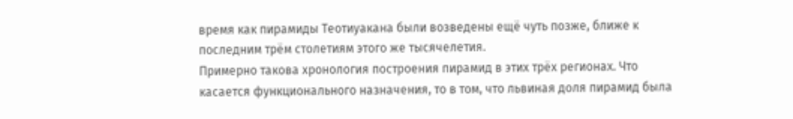время как пирамиды Теотиуакана были возведены ещё чуть позже, ближе к последним трём столетиям этого же тысячелетия.
Примерно такова хронология построения пирамид в этих трёх регионах. Что касается функционального назначения, то в том, что львиная доля пирамид была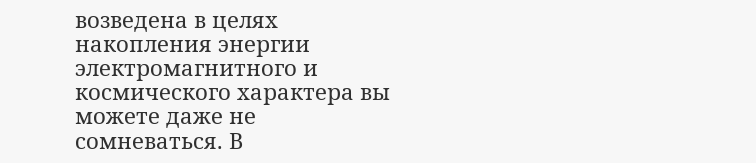возведена в целях накопления энергии электромагнитного и космического характера вы можете даже не сомневаться. В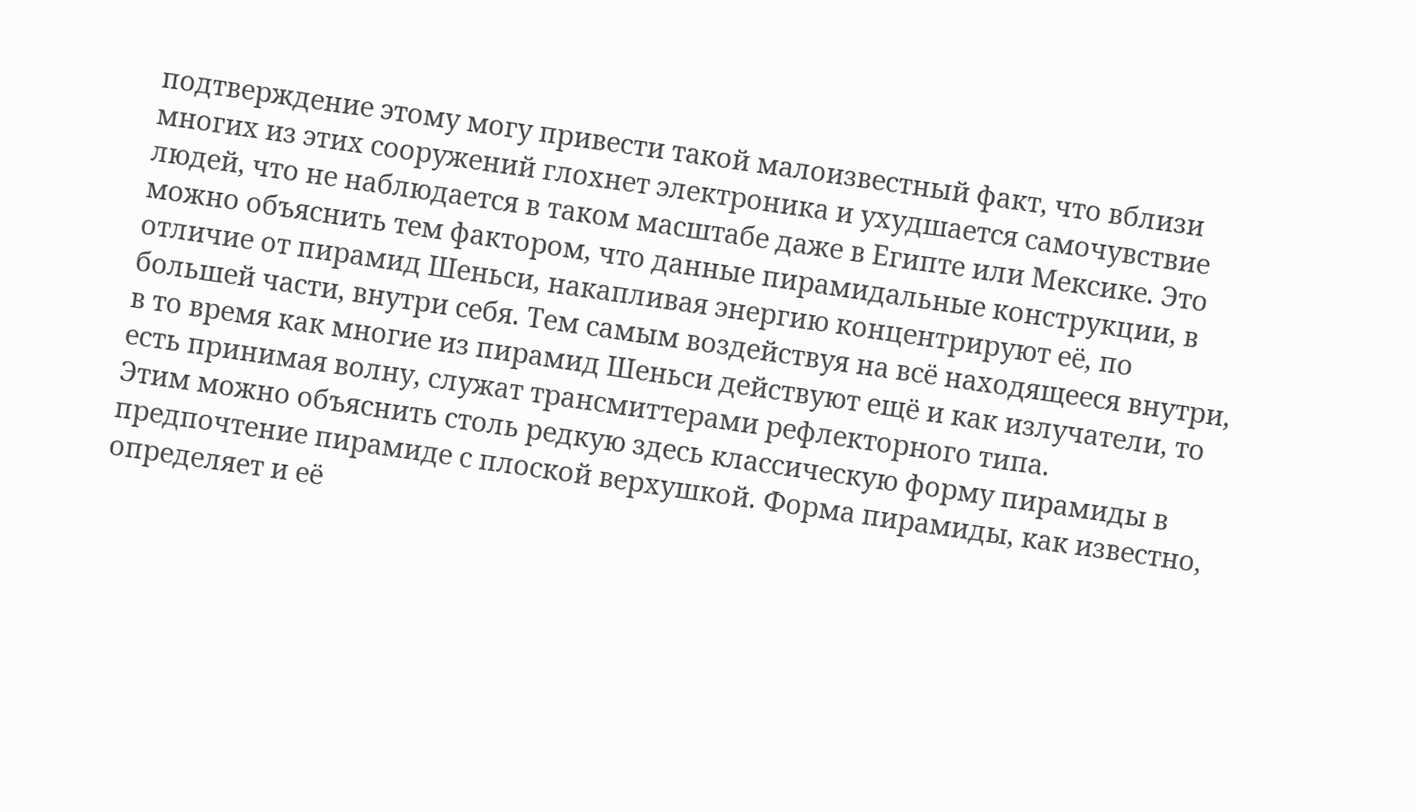подтверждение этому могу привести такой малоизвестный факт, что вблизи многих из этих сооружений глохнет электроника и ухудшается самочувствие людей, что не наблюдается в таком масштабе даже в Египте или Мексике. Это можно объяснить тем фактором, что данные пирамидальные конструкции, в отличие от пирамид Шеньси, накапливая энергию концентрируют её, по большей части, внутри себя. Тем самым воздействуя на всё находящееся внутри, в то время как многие из пирамид Шеньси действуют ещё и как излучатели, то есть принимая волну, служат трансмиттерами рефлекторного типа.
Этим можно объяснить столь редкую здесь классическую форму пирамиды в предпочтение пирамиде с плоской верхушкой. Форма пирамиды, как известно, определяет и её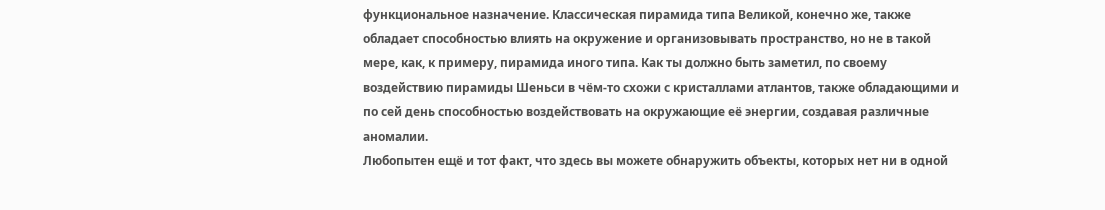функциональное назначение. Классическая пирамида типа Великой, конечно же, также обладает способностью влиять на окружение и организовывать пространство, но не в такой мере, как, к примеру, пирамида иного типа. Как ты должно быть заметил, по своему воздействию пирамиды Шеньси в чём-то схожи с кристаллами атлантов, также обладающими и по сей день способностью воздействовать на окружающие её энергии, создавая различные аномалии.
Любопытен ещё и тот факт, что здесь вы можете обнаружить объекты, которых нет ни в одной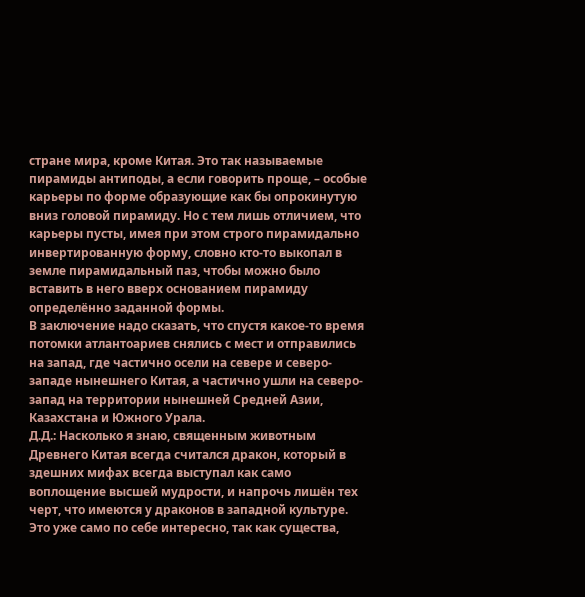стране мира, кроме Китая. Это так называемые пирамиды антиподы, а если говорить проще, – особые карьеры по форме образующие как бы опрокинутую вниз головой пирамиду. Но с тем лишь отличием, что карьеры пусты, имея при этом строго пирамидально инвертированную форму, словно кто-то выкопал в земле пирамидальный паз, чтобы можно было вставить в него вверх основанием пирамиду определённо заданной формы.
В заключение надо сказать, что спустя какое-то время потомки атлантоариев снялись с мест и отправились на запад, где частично осели на севере и северо-западе нынешнего Китая, а частично ушли на северо-запад на территории нынешней Средней Азии, Казахстана и Южного Урала.
Д.Д.: Насколько я знаю, священным животным Древнего Китая всегда считался дракон, который в здешних мифах всегда выступал как само воплощение высшей мудрости, и напрочь лишён тех черт, что имеются у драконов в западной культуре. Это уже само по себе интересно, так как существа,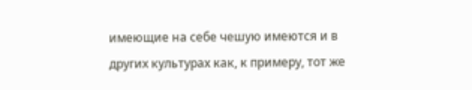имеющие на себе чешую имеются и в других культурах как, к примеру, тот же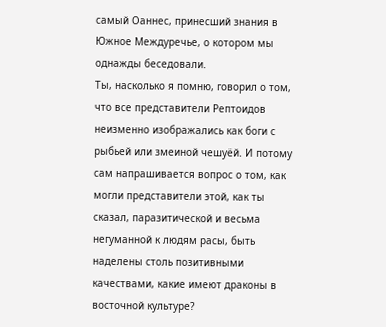самый Оаннес, принесший знания в Южное Междуречье, о котором мы однажды беседовали.
Ты, насколько я помню, говорил о том, что все представители Рептоидов неизменно изображались как боги с рыбьей или змеиной чешуёй. И потому сам напрашивается вопрос о том, как могли представители этой, как ты сказал, паразитической и весьма негуманной к людям расы, быть наделены столь позитивными качествами, какие имеют драконы в восточной культуре?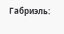Габриэль: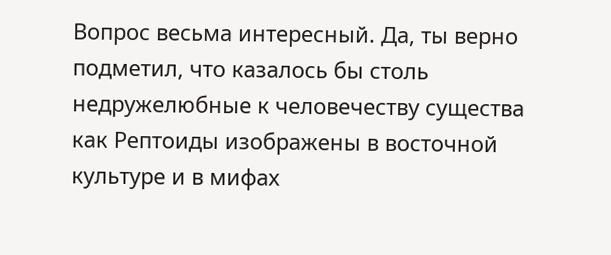Вопрос весьма интересный. Да, ты верно подметил, что казалось бы столь недружелюбные к человечеству существа как Рептоиды изображены в восточной культуре и в мифах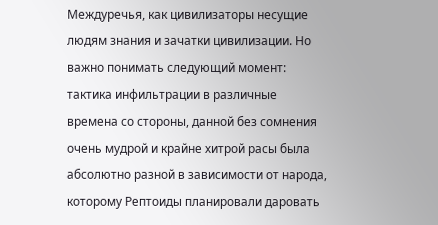Междуречья, как цивилизаторы несущие людям знания и зачатки цивилизации. Но важно понимать следующий момент: тактика инфильтрации в различные времена со стороны, данной без сомнения очень мудрой и крайне хитрой расы была абсолютно разной в зависимости от народа, которому Рептоиды планировали даровать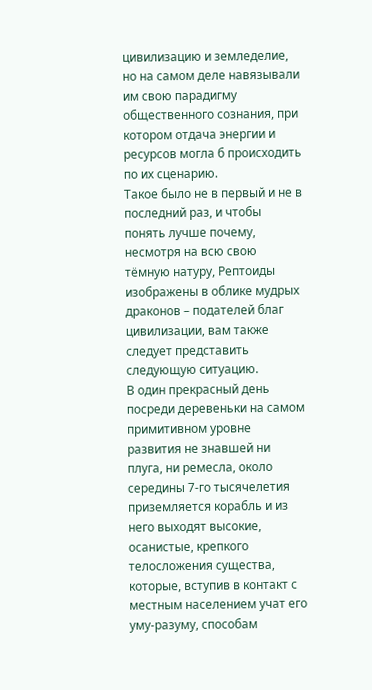цивилизацию и земледелие, но на самом деле навязывали им свою парадигму общественного сознания, при котором отдача энергии и ресурсов могла б происходить по их сценарию.
Такое было не в первый и не в последний раз, и чтобы понять лучше почему, несмотря на всю свою тёмную натуру, Рептоиды изображены в облике мудрых драконов – подателей благ цивилизации, вам также следует представить следующую ситуацию.
В один прекрасный день посреди деревеньки на самом примитивном уровне развития не знавшей ни плуга, ни ремесла, около середины 7-го тысячелетия приземляется корабль и из него выходят высокие, осанистые, крепкого телосложения существа, которые, вступив в контакт с местным населением учат его уму-разуму, способам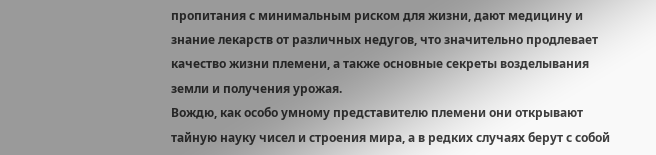пропитания с минимальным риском для жизни, дают медицину и знание лекарств от различных недугов, что значительно продлевает качество жизни племени, а также основные секреты возделывания земли и получения урожая.
Вождю, как особо умному представителю племени они открывают тайную науку чисел и строения мира, а в редких случаях берут с собой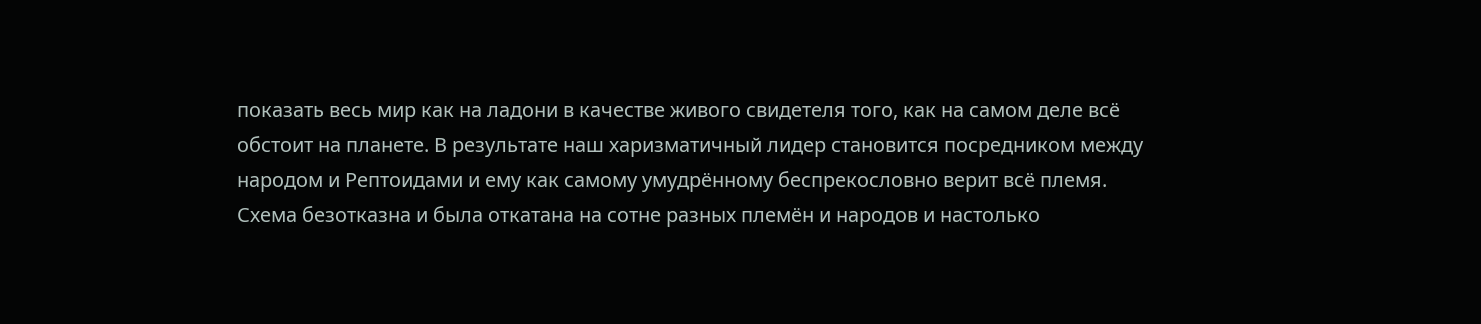показать весь мир как на ладони в качестве живого свидетеля того, как на самом деле всё обстоит на планете. В результате наш харизматичный лидер становится посредником между народом и Рептоидами и ему как самому умудрённому беспрекословно верит всё племя.
Схема безотказна и была откатана на сотне разных племён и народов и настолько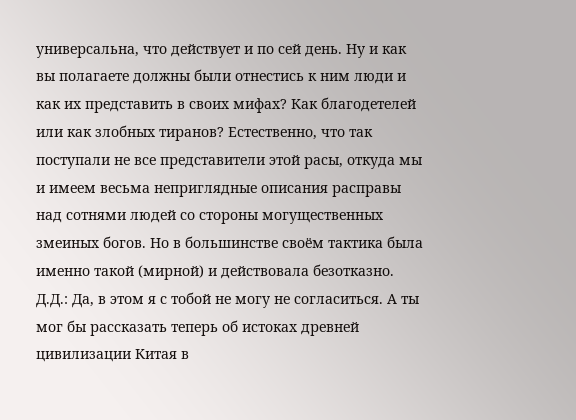универсальна, что действует и по сей день. Ну и как вы полагаете должны были отнестись к ним люди и как их представить в своих мифах? Как благодетелей или как злобных тиранов? Естественно, что так поступали не все представители этой расы, откуда мы и имеем весьма неприглядные описания расправы над сотнями людей со стороны могущественных змеиных богов. Но в большинстве своём тактика была именно такой (мирной) и действовала безотказно.
Д.Д.: Да, в этом я с тобой не могу не согласиться. А ты мог бы рассказать теперь об истоках древней цивилизации Китая в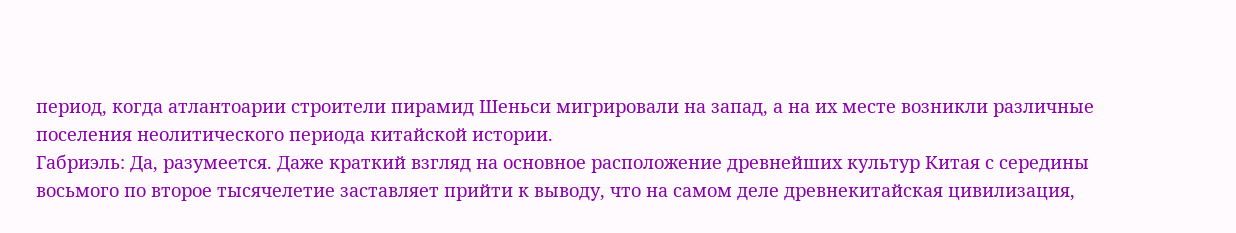период, когда атлантоарии строители пирамид Шеньси мигрировали на запад, а на их месте возникли различные поселения неолитического периода китайской истории.
Габриэль: Да, разумеется. Даже краткий взгляд на основное расположение древнейших культур Китая с середины восьмого по второе тысячелетие заставляет прийти к выводу, что на самом деле древнекитайская цивилизация,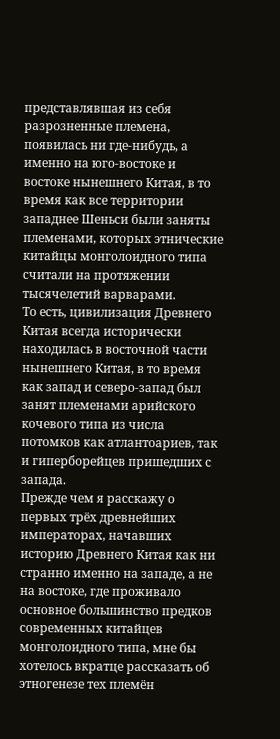представлявшая из себя разрозненные племена, появилась ни где-нибудь, а именно на юго-востоке и востоке нынешнего Китая, в то время как все территории западнее Шеньси были заняты племенами, которых этнические китайцы монголоидного типа считали на протяжении тысячелетий варварами.
То есть, цивилизация Древнего Китая всегда исторически находилась в восточной части нынешнего Китая, в то время как запад и северо-запад был занят племенами арийского кочевого типа из числа потомков как атлантоариев, так и гиперборейцев пришедших с запада.
Прежде чем я расскажу о первых трёх древнейших императорах, начавших историю Древнего Китая как ни странно именно на западе, а не на востоке, где проживало основное большинство предков современных китайцев монголоидного типа, мне бы хотелось вкратце рассказать об этногенезе тех племён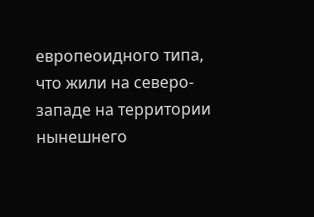европеоидного типа, что жили на северо-западе на территории нынешнего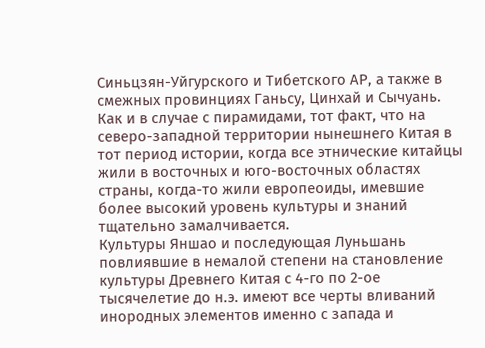Синьцзян-Уйгурского и Тибетского АР, а также в смежных провинциях Ганьсу, Цинхай и Сычуань.
Как и в случае с пирамидами, тот факт, что на северо-западной территории нынешнего Китая в тот период истории, когда все этнические китайцы жили в восточных и юго-восточных областях страны, когда-то жили европеоиды, имевшие более высокий уровень культуры и знаний тщательно замалчивается.
Культуры Яншао и последующая Луньшань повлиявшие в немалой степени на становление культуры Древнего Китая с 4-го по 2-ое тысячелетие до н.э. имеют все черты вливаний инородных элементов именно с запада и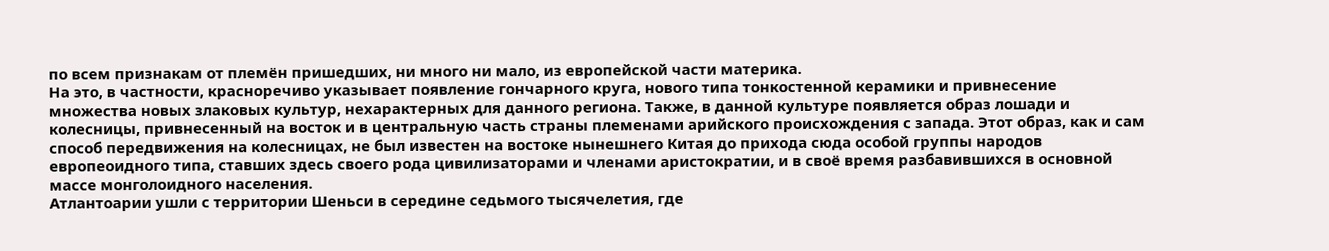по всем признакам от племён пришедших, ни много ни мало, из европейской части материка.
На это, в частности, красноречиво указывает появление гончарного круга, нового типа тонкостенной керамики и привнесение множества новых злаковых культур, нехарактерных для данного региона. Также, в данной культуре появляется образ лошади и колесницы, привнесенный на восток и в центральную часть страны племенами арийского происхождения с запада. Этот образ, как и сам способ передвижения на колесницах, не был известен на востоке нынешнего Китая до прихода сюда особой группы народов европеоидного типа, ставших здесь своего рода цивилизаторами и членами аристократии, и в своё время разбавившихся в основной массе монголоидного населения.
Атлантоарии ушли с территории Шеньси в середине седьмого тысячелетия, где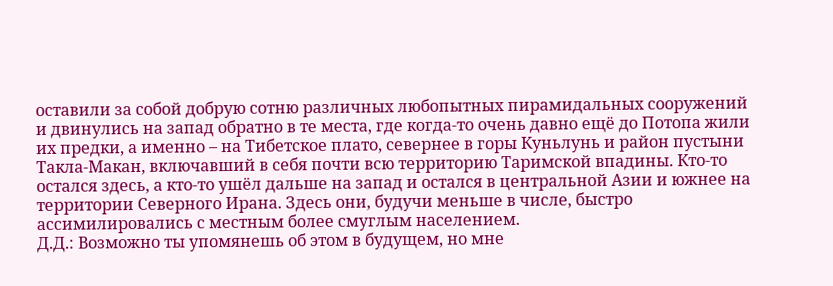оставили за собой добрую сотню различных любопытных пирамидальных сооружений и двинулись на запад обратно в те места, где когда-то очень давно ещё до Потопа жили их предки, а именно – на Тибетское плато, севернее в горы Куньлунь и район пустыни Такла-Макан, включавший в себя почти всю территорию Таримской впадины. Кто-то остался здесь, а кто-то ушёл дальше на запад и остался в центральной Азии и южнее на территории Северного Ирана. Здесь они, будучи меньше в числе, быстро ассимилировались с местным более смуглым населением.
Д.Д.: Возможно ты упомянешь об этом в будущем, но мне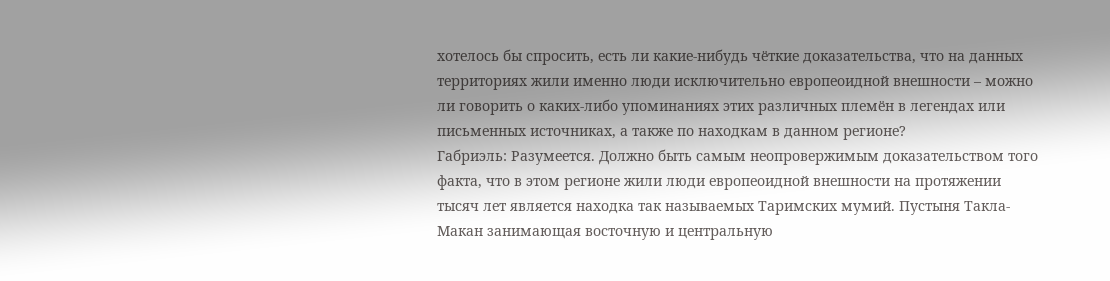хотелось бы спросить, есть ли какие-нибудь чёткие доказательства, что на данных территориях жили именно люди исключительно европеоидной внешности – можно ли говорить о каких-либо упоминаниях этих различных племён в легендах или письменных источниках, а также по находкам в данном регионе?
Габриэль: Разумеется. Должно быть самым неопровержимым доказательством того факта, что в этом регионе жили люди европеоидной внешности на протяжении тысяч лет является находка так называемых Таримских мумий. Пустыня Такла-Макан занимающая восточную и центральную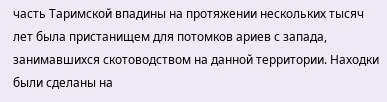часть Таримской впадины на протяжении нескольких тысяч лет была пристанищем для потомков ариев с запада, занимавшихся скотоводством на данной территории. Находки были сделаны на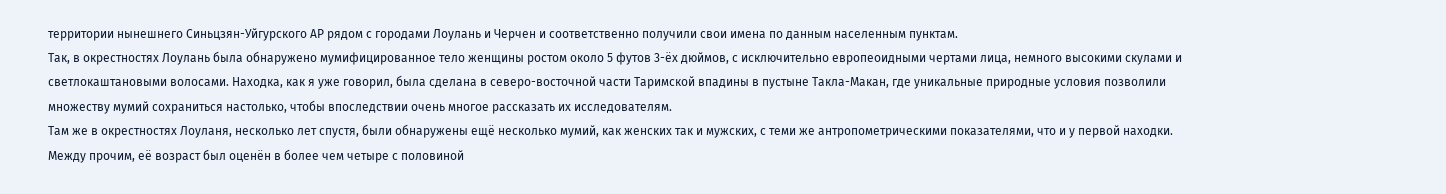территории нынешнего Синьцзян-Уйгурского АР рядом с городами Лоулань и Черчен и соответственно получили свои имена по данным населенным пунктам.
Так, в окрестностях Лоулань была обнаружено мумифицированное тело женщины ростом около 5 футов 3-ёх дюймов, с исключительно европеоидными чертами лица, немного высокими скулами и светлокаштановыми волосами. Находка, как я уже говорил, была сделана в северо-восточной части Таримской впадины в пустыне Такла-Макан, где уникальные природные условия позволили множеству мумий сохраниться настолько, чтобы впоследствии очень многое рассказать их исследователям.
Там же в окрестностях Лоуланя, несколько лет спустя, были обнаружены ещё несколько мумий, как женских так и мужских, с теми же антропометрическими показателями, что и у первой находки.
Между прочим, её возраст был оценён в более чем четыре с половиной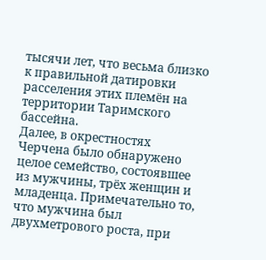тысячи лет, что весьма близко к правильной датировки расселения этих племён на территории Таримского бассейна.
Далее, в окрестностях Черчена было обнаружено целое семейство, состоявшее из мужчины, трёх женщин и младенца. Примечательно то, что мужчина был двухметрового роста, при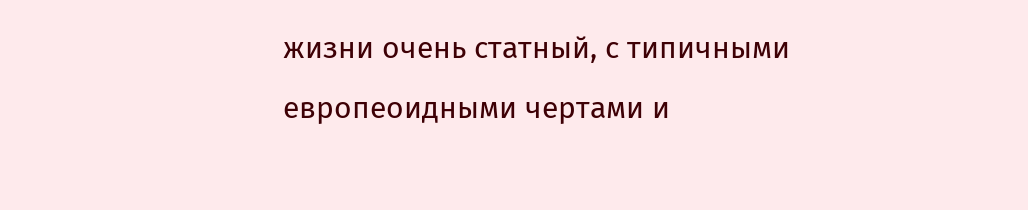жизни очень статный, с типичными европеоидными чертами и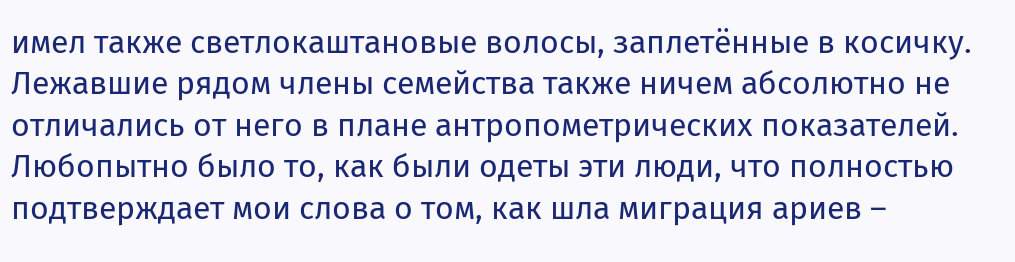имел также светлокаштановые волосы, заплетённые в косичку. Лежавшие рядом члены семейства также ничем абсолютно не отличались от него в плане антропометрических показателей.
Любопытно было то, как были одеты эти люди, что полностью подтверждает мои слова о том, как шла миграция ариев –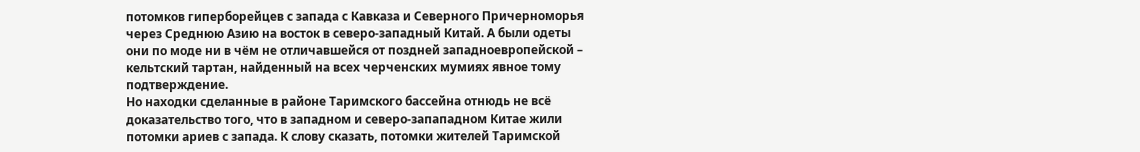потомков гиперборейцев с запада с Кавказа и Северного Причерноморья через Среднюю Азию на восток в северо-западный Китай. А были одеты они по моде ни в чём не отличавшейся от поздней западноевропейской – кельтский тартан, найденный на всех черченских мумиях явное тому подтверждение.
Но находки сделанные в районе Таримского бассейна отнюдь не всё доказательство того, что в западном и северо-запападном Китае жили потомки ариев с запада. К слову сказать, потомки жителей Таримской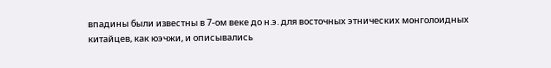впадины были известны в 7-ом веке до н.э. для восточных этнических монголоидных китайцев, как юэчжи, и описывались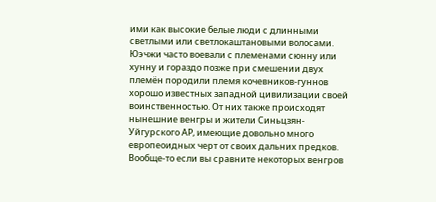ими как высокие белые люди с длинными светлыми или светлокаштановыми волосами.
Юэчжи часто воевали с племенами сюнну или хунну и гораздо позже при смешении двух племён породили племя кочевников-гуннов хорошо известных западной цивилизации своей воинственностью. От них также происходят нынешние венгры и жители Синьцзян-Уйгурского АР, имеющие довольно много европеоидных черт от своих дальних предков. Вообще-то если вы сравните некоторых венгров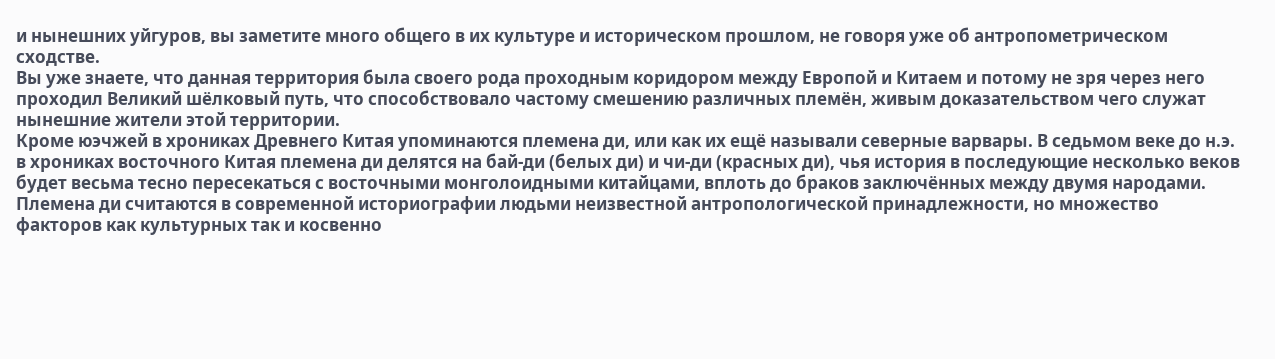и нынешних уйгуров, вы заметите много общего в их культуре и историческом прошлом, не говоря уже об антропометрическом сходстве.
Вы уже знаете, что данная территория была своего рода проходным коридором между Европой и Китаем и потому не зря через него проходил Великий шёлковый путь, что способствовало частому смешению различных племён, живым доказательством чего служат нынешние жители этой территории.
Кроме юэчжей в хрониках Древнего Китая упоминаются племена ди, или как их ещё называли северные варвары. В седьмом веке до н.э. в хрониках восточного Китая племена ди делятся на бай-ди (белых ди) и чи-ди (красных ди), чья история в последующие несколько веков будет весьма тесно пересекаться с восточными монголоидными китайцами, вплоть до браков заключённых между двумя народами.
Племена ди считаются в современной историографии людьми неизвестной антропологической принадлежности, но множество факторов как культурных так и косвенно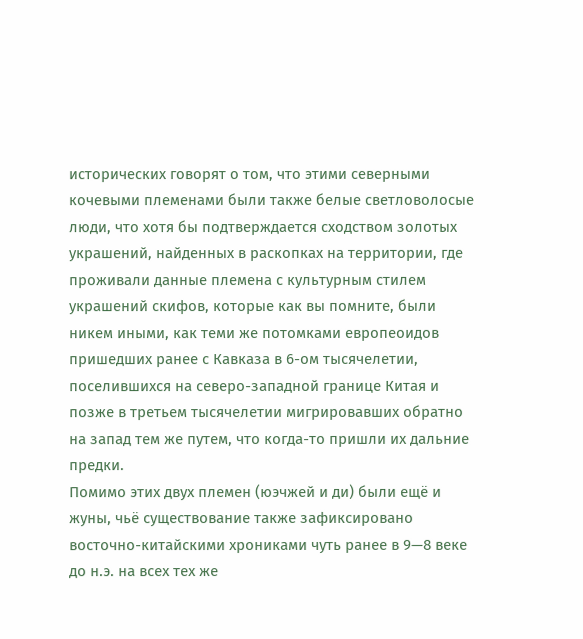исторических говорят о том, что этими северными кочевыми племенами были также белые светловолосые люди, что хотя бы подтверждается сходством золотых украшений, найденных в раскопках на территории, где проживали данные племена с культурным стилем украшений скифов, которые как вы помните, были никем иными, как теми же потомками европеоидов пришедших ранее с Кавказа в 6-ом тысячелетии, поселившихся на северо-западной границе Китая и позже в третьем тысячелетии мигрировавших обратно на запад тем же путем, что когда-то пришли их дальние предки.
Помимо этих двух племен (юэчжей и ди) были ещё и жуны, чьё существование также зафиксировано восточно-китайскими хрониками чуть ранее в 9—8 веке до н.э. на всех тех же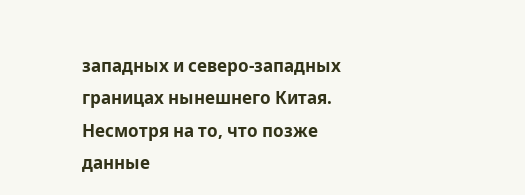западных и северо-западных границах нынешнего Китая. Несмотря на то, что позже данные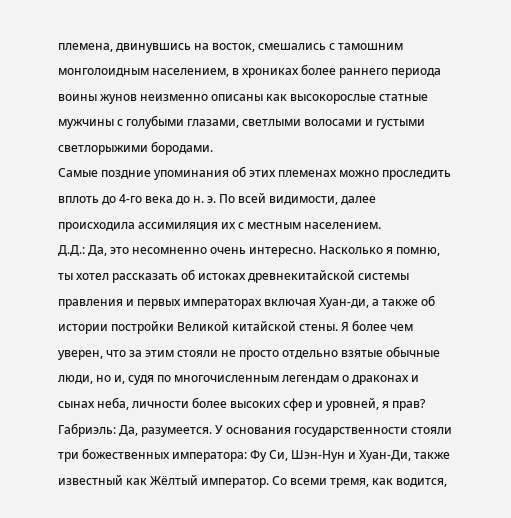племена, двинувшись на восток, смешались с тамошним монголоидным населением, в хрониках более раннего периода воины жунов неизменно описаны как высокорослые статные мужчины с голубыми глазами, светлыми волосами и густыми светлорыжими бородами.
Самые поздние упоминания об этих племенах можно проследить вплоть до 4-го века до н. э. По всей видимости, далее происходила ассимиляция их с местным населением.
Д.Д.: Да, это несомненно очень интересно. Насколько я помню, ты хотел рассказать об истоках древнекитайской системы правления и первых императорах включая Хуан-ди, а также об истории постройки Великой китайской стены. Я более чем уверен, что за этим стояли не просто отдельно взятые обычные люди, но и, судя по многочисленным легендам о драконах и сынах неба, личности более высоких сфер и уровней, я прав?
Габриэль: Да, разумеется. У основания государственности стояли три божественных императора: Фу Си, Шэн-Нун и Хуан-Ди, также известный как Жёлтый император. Со всеми тремя, как водится,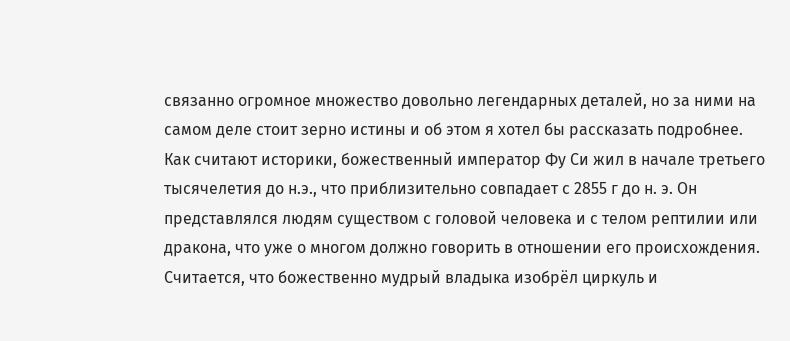связанно огромное множество довольно легендарных деталей, но за ними на самом деле стоит зерно истины и об этом я хотел бы рассказать подробнее.
Как считают историки, божественный император Фу Си жил в начале третьего тысячелетия до н.э., что приблизительно совпадает с 2855 г до н. э. Он представлялся людям существом с головой человека и с телом рептилии или дракона, что уже о многом должно говорить в отношении его происхождения.
Считается, что божественно мудрый владыка изобрёл циркуль и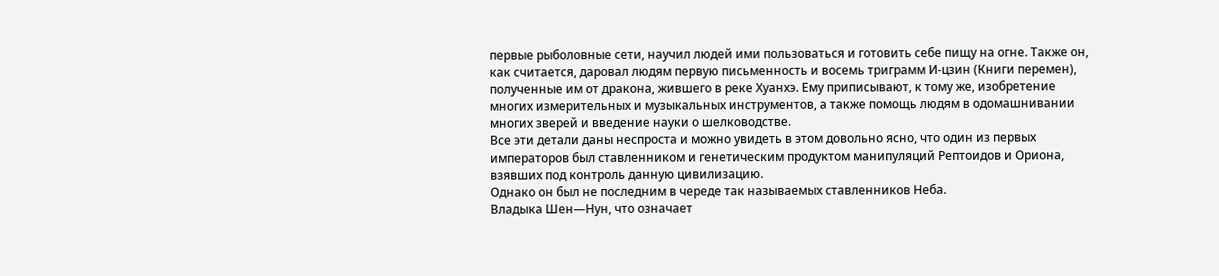первые рыболовные сети, научил людей ими пользоваться и готовить себе пищу на огне. Также он, как считается, даровал людям первую письменность и восемь триграмм И-цзин (Книги перемен), полученные им от дракона, жившего в реке Хуанхэ. Ему приписывают, к тому же, изобретение многих измерительных и музыкальных инструментов, а также помощь людям в одомашнивании многих зверей и введение науки о шелководстве.
Все эти детали даны неспроста и можно увидеть в этом довольно ясно, что один из первых императоров был ставленником и генетическим продуктом манипуляций Рептоидов и Ориона, взявших под контроль данную цивилизацию.
Однако он был не последним в череде так называемых ставленников Неба.
Владыка Шен—Нун, что означает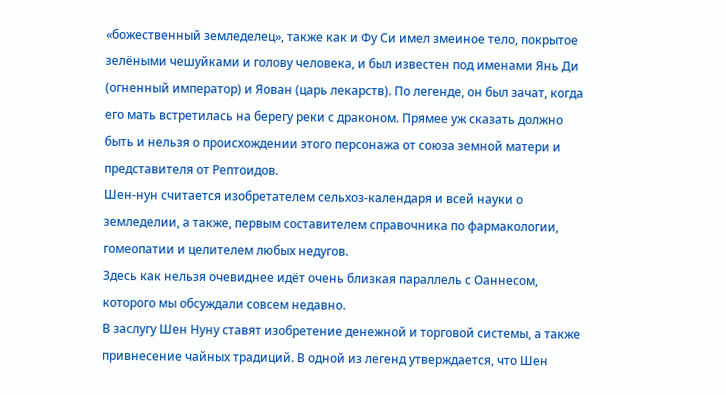«божественный земледелец», также как и Фу Си имел змеиное тело, покрытое зелёными чешуйками и голову человека, и был известен под именами Янь Ди (огненный император) и Яован (царь лекарств). По легенде, он был зачат, когда его мать встретилась на берегу реки с драконом. Прямее уж сказать должно быть и нельзя о происхождении этого персонажа от союза земной матери и представителя от Рептоидов.
Шен-нун считается изобретателем сельхоз-календаря и всей науки о земледелии, а также, первым составителем справочника по фармакологии, гомеопатии и целителем любых недугов.
Здесь как нельзя очевиднее идёт очень близкая параллель с Оаннесом, которого мы обсуждали совсем недавно.
В заслугу Шен Нуну ставят изобретение денежной и торговой системы, а также привнесение чайных традиций. В одной из легенд утверждается, что Шен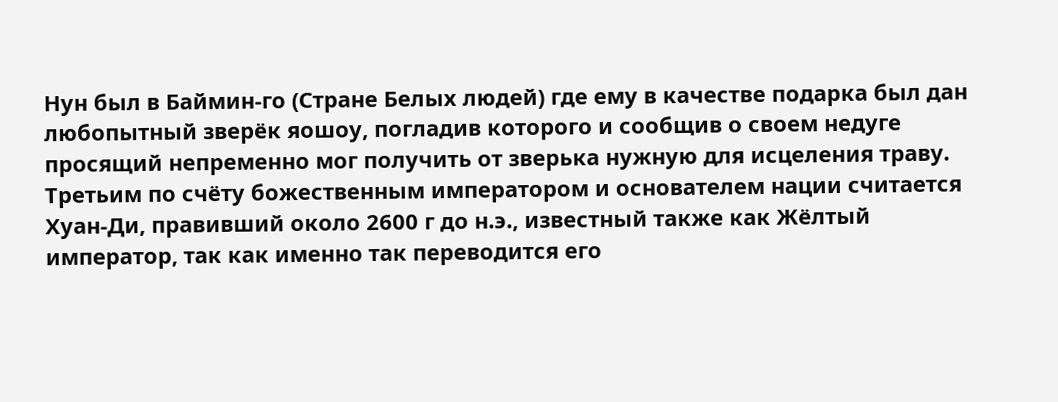Нун был в Баймин-го (Стране Белых людей) где ему в качестве подарка был дан любопытный зверёк яошоу, погладив которого и сообщив о своем недуге просящий непременно мог получить от зверька нужную для исцеления траву.
Третьим по счёту божественным императором и основателем нации считается Хуан-Ди, правивший около 2600 г до н.э., известный также как Жёлтый император, так как именно так переводится его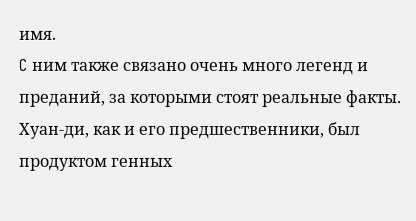имя.
C ним также связано очень много легенд и преданий, за которыми стоят реальные факты. Хуан-ди, как и его предшественники, был продуктом генных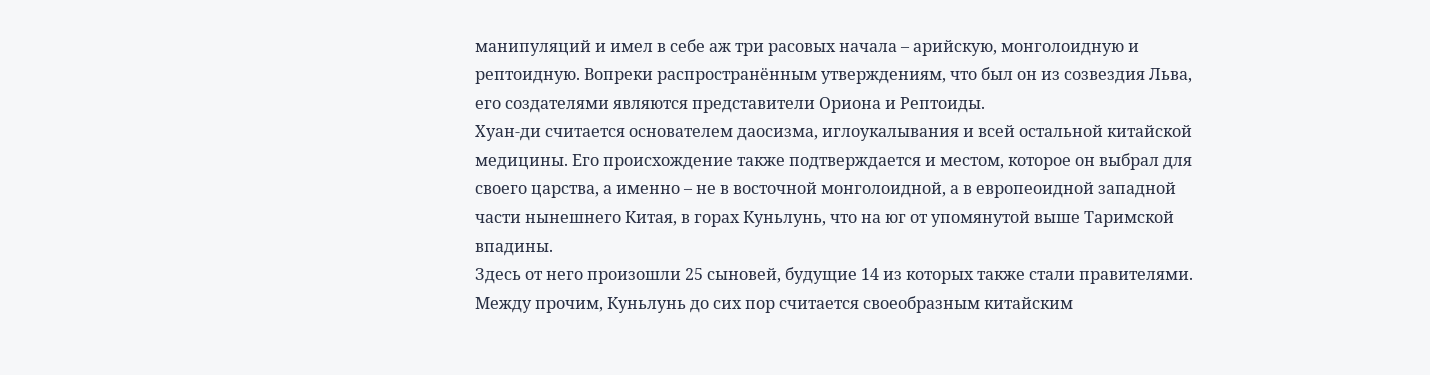манипуляций и имел в себе аж три расовых начала – арийскую, монголоидную и рептоидную. Вопреки распространённым утверждениям, что был он из созвездия Льва, его создателями являются представители Ориона и Рептоиды.
Хуан-ди считается основателем даосизма, иглоукалывания и всей остальной китайской медицины. Его происхождение также подтверждается и местом, которое он выбрал для своего царства, а именно – не в восточной монголоидной, а в европеоидной западной части нынешнего Китая, в горах Куньлунь, что на юг от упомянутой выше Таримской впадины.
Здесь от него произошли 25 сыновей, будущие 14 из которых также стали правителями.
Между прочим, Куньлунь до сих пор считается своеобразным китайским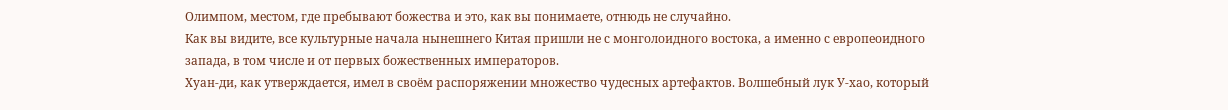Олимпом, местом, где пребывают божества и это, как вы понимаете, отнюдь не случайно.
Как вы видите, все культурные начала нынешнего Китая пришли не с монголоидного востока, а именно с европеоидного запада, в том числе и от первых божественных императоров.
Хуан-ди, как утверждается, имел в своём распоряжении множество чудесных артефактов. Волшебный лук У-хао, который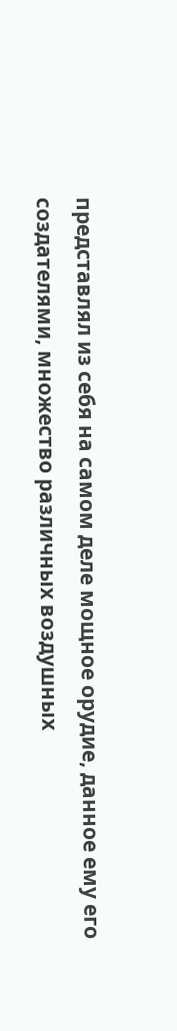представлял из себя на самом деле мощное орудие, данное ему его создателями, множество различных воздушных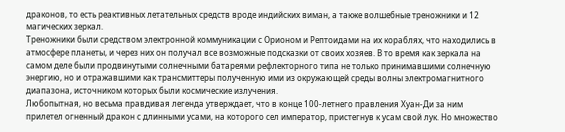драконов, то есть реактивных летательных средств вроде индийских виман, а также волшебные треножники и 12 магических зеркал.
Треножники были средством электронной коммуникации с Орионом и Рептоидами на их кораблях, что находились в атмосфере планеты, и через них он получал все возможные подсказки от своих хозяев. В то время как зеркала на самом деле были продвинутыми солнечными батареями рефлекторного типа не только принимавшими солнечную энергию, но и отражавшими как трансмиттеры полученную ими из окружающей среды волны электромагнитного диапазона, источником которых были космические излучения.
Любопытная, но весьма правдивая легенда утверждает, что в конце 100-летнего правления Хуан-Ди за ним прилетел огненный дракон с длинными усами, на которого сел император, пристегнув к усам свой лук. Но множество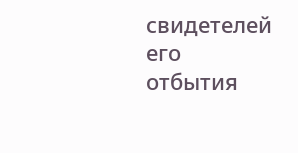свидетелей его отбытия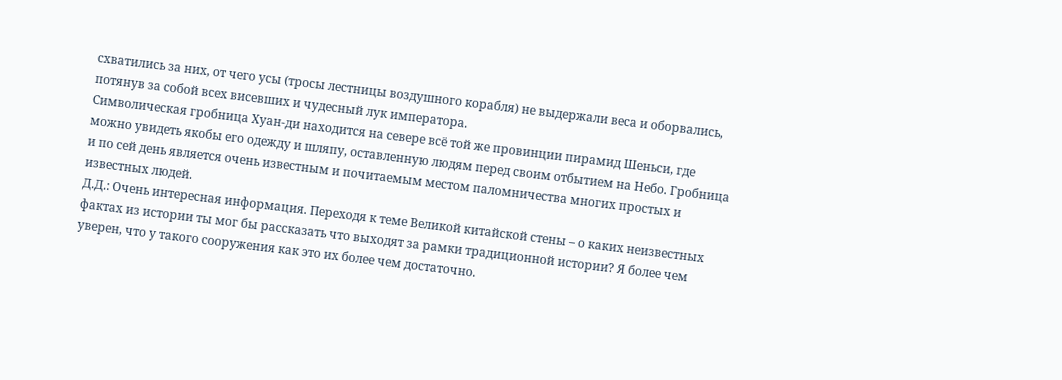схватились за них, от чего усы (тросы лестницы воздушного корабля) не выдержали веса и оборвались, потянув за собой всех висевших и чудесный лук императора.
Символическая гробница Хуан-ди находится на севере всё той же провинции пирамид Шеньси, где можно увидеть якобы его одежду и шляпу, оставленную людям перед своим отбытием на Небо. Гробница и по сей день является очень известным и почитаемым местом паломничества многих простых и известных людей.
Д.Д.: Очень интересная информация. Переходя к теме Великой китайской стены – о каких неизвестных фактах из истории ты мог бы рассказать что выходят за рамки традиционной истории? Я более чем уверен, что у такого сооружения как это их более чем достаточно.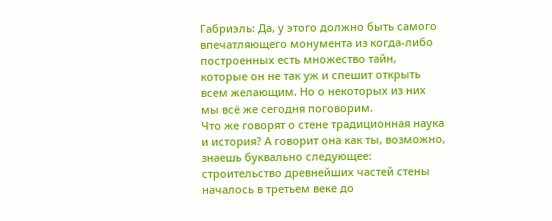Габриэль: Да, у этого должно быть самого впечатляющего монумента из когда-либо построенных есть множество тайн, которые он не так уж и спешит открыть всем желающим. Но о некоторых из них мы всё же сегодня поговорим.
Что же говорят о стене традиционная наука и история? А говорит она как ты, возможно, знаешь буквально следующее: строительство древнейших частей стены началось в третьем веке до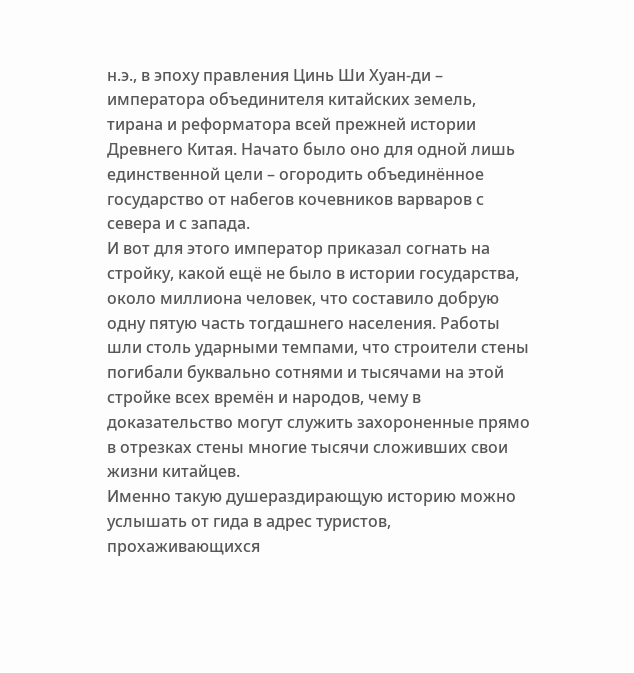н.э., в эпоху правления Цинь Ши Хуан-ди – императора объединителя китайских земель, тирана и реформатора всей прежней истории Древнего Китая. Начато было оно для одной лишь единственной цели – огородить объединённое государство от набегов кочевников варваров с севера и с запада.
И вот для этого император приказал согнать на стройку, какой ещё не было в истории государства, около миллиона человек, что составило добрую одну пятую часть тогдашнего населения. Работы шли столь ударными темпами, что строители стены погибали буквально сотнями и тысячами на этой стройке всех времён и народов, чему в доказательство могут служить захороненные прямо в отрезках стены многие тысячи сложивших свои жизни китайцев.
Именно такую душераздирающую историю можно услышать от гида в адрес туристов, прохаживающихся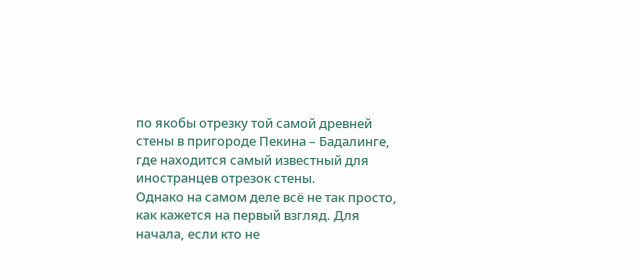по якобы отрезку той самой древней стены в пригороде Пекина – Бадалинге, где находится самый известный для иностранцев отрезок стены.
Однако на самом деле всё не так просто, как кажется на первый взгляд. Для начала, если кто не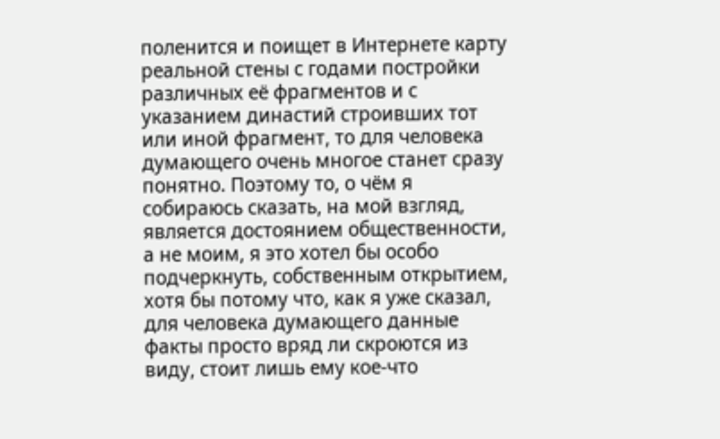поленится и поищет в Интернете карту реальной стены с годами постройки различных её фрагментов и с указанием династий строивших тот или иной фрагмент, то для человека думающего очень многое станет сразу понятно. Поэтому то, о чём я собираюсь сказать, на мой взгляд, является достоянием общественности, а не моим, я это хотел бы особо подчеркнуть, собственным открытием, хотя бы потому что, как я уже сказал, для человека думающего данные факты просто вряд ли скроются из виду, стоит лишь ему кое-что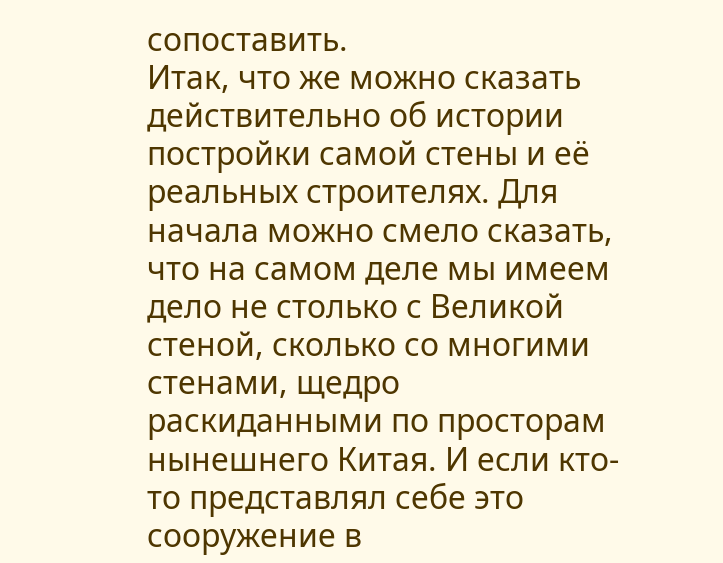сопоставить.
Итак, что же можно сказать действительно об истории постройки самой стены и её реальных строителях. Для начала можно смело сказать, что на самом деле мы имеем дело не столько с Великой стеной, сколько со многими стенами, щедро раскиданными по просторам нынешнего Китая. И если кто-то представлял себе это сооружение в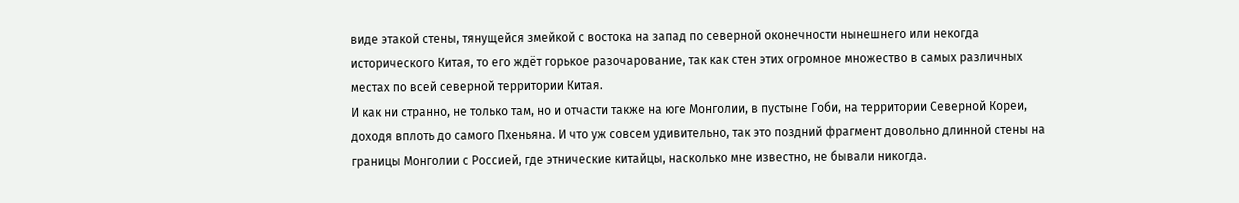виде этакой стены, тянущейся змейкой с востока на запад по северной оконечности нынешнего или некогда исторического Китая, то его ждёт горькое разочарование, так как стен этих огромное множество в самых различных местах по всей северной территории Китая.
И как ни странно, не только там, но и отчасти также на юге Монголии, в пустыне Гоби, на территории Северной Кореи, доходя вплоть до самого Пхеньяна. И что уж совсем удивительно, так это поздний фрагмент довольно длинной стены на границы Монголии с Россией, где этнические китайцы, насколько мне известно, не бывали никогда.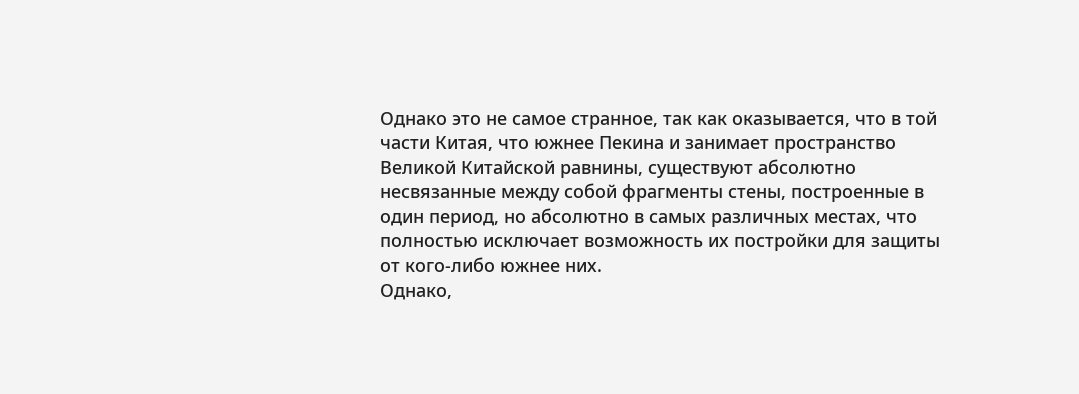Однако это не самое странное, так как оказывается, что в той части Китая, что южнее Пекина и занимает пространство Великой Китайской равнины, существуют абсолютно несвязанные между собой фрагменты стены, построенные в один период, но абсолютно в самых различных местах, что полностью исключает возможность их постройки для защиты от кого-либо южнее них.
Однако,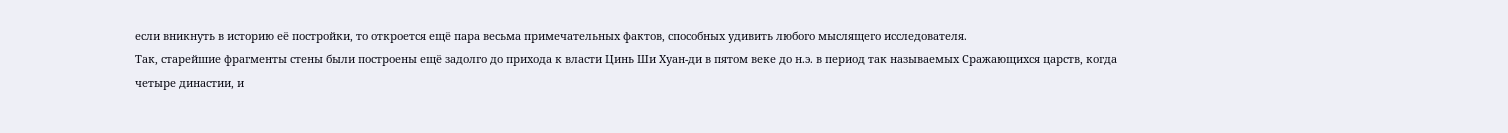если вникнуть в историю её постройки, то откроется ещё пара весьма примечательных фактов, способных удивить любого мыслящего исследователя.
Так, старейшие фрагменты стены были построены ещё задолго до прихода к власти Цинь Ши Хуан-ди в пятом веке до н.э. в период так называемых Сражающихся царств, когда четыре династии, и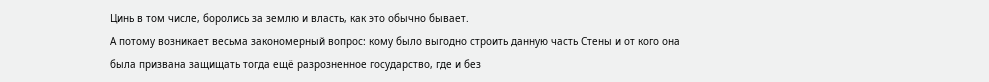Цинь в том числе, боролись за землю и власть, как это обычно бывает.
А потому возникает весьма закономерный вопрос: кому было выгодно строить данную часть Стены и от кого она была призвана защищать тогда ещё разрозненное государство, где и без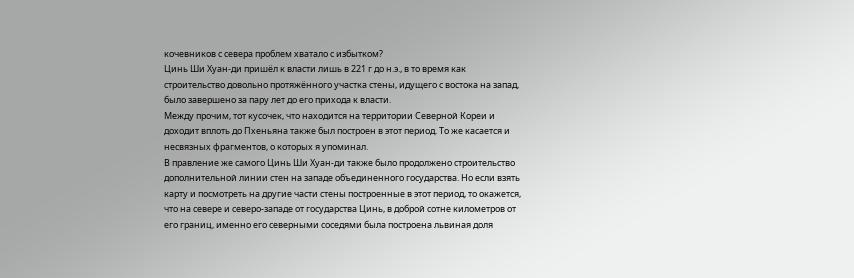кочевников с севера проблем хватало с избытком?
Цинь Ши Хуан-ди пришёл к власти лишь в 221 г до н.э., в то время как строительство довольно протяжённого участка стены, идущего с востока на запад, было завершено за пару лет до его прихода к власти.
Между прочим, тот кусочек, что находится на территории Северной Кореи и доходит вплоть до Пхеньяна также был построен в этот период. То же касается и несвязных фрагментов, о которых я упоминал.
В правление же самого Цинь Ши Хуан-ди также было продолжено строительство дополнительной линии стен на западе объединенного государства. Но если взять карту и посмотреть на другие части стены построенные в этот период, то окажется, что на севере и северо-западе от государства Цинь, в доброй сотне километров от его границ, именно его северными соседями была построена львиная доля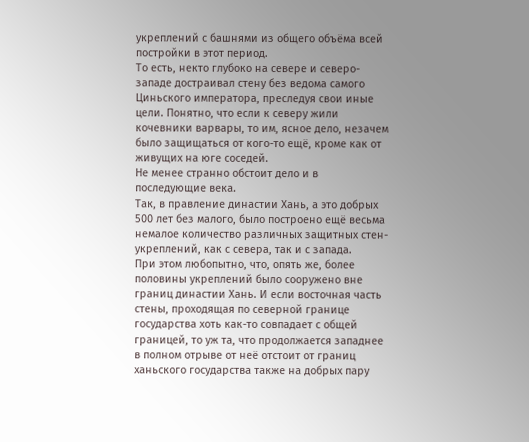укреплений с башнями из общего объёма всей постройки в этот период.
То есть, некто глубоко на севере и северо-западе достраивал стену без ведома самого Циньского императора, преследуя свои иные цели. Понятно, что если к северу жили кочевники варвары, то им, ясное дело, незачем было защищаться от кого-то ещё, кроме как от живущих на юге соседей.
Не менее странно обстоит дело и в последующие века.
Так, в правление династии Хань, а это добрых 500 лет без малого, было построено ещё весьма немалое количество различных защитных стен-укреплений, как с севера, так и с запада.
При этом любопытно, что, опять же, более половины укреплений было сооружено вне границ династии Хань. И если восточная часть стены, проходящая по северной границе государства хоть как-то совпадает с общей границей, то уж та, что продолжается западнее в полном отрыве от неё отстоит от границ ханьского государства также на добрых пару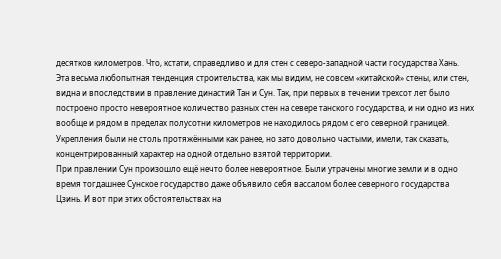десятков километров. Что, кстати, справедливо и для стен с северо-западной части государства Хань.
Эта весьма любопытная тенденция строительства, как мы видим, не совсем «китайской» стены, или стен, видна и впоследствии в правление династий Тан и Сун. Так, при первых в течении трехсот лет было построено просто невероятное количество разных стен на севере танского государства, и ни одно из них вообще и рядом в пределах полусотни километров не находилось рядом с его северной границей. Укрепления были не столь протяжёнными как ранее, но зато довольно частыми, имели, так сказать, концентрированный характер на одной отдельно взятой территории.
При правлении Сун произошло ещё нечто более невероятное. Были утрачены многие земли и в одно время тогдашнее Сунское государство даже объявило себя вассалом более северного государства Цзинь. И вот при этих обстоятельствах на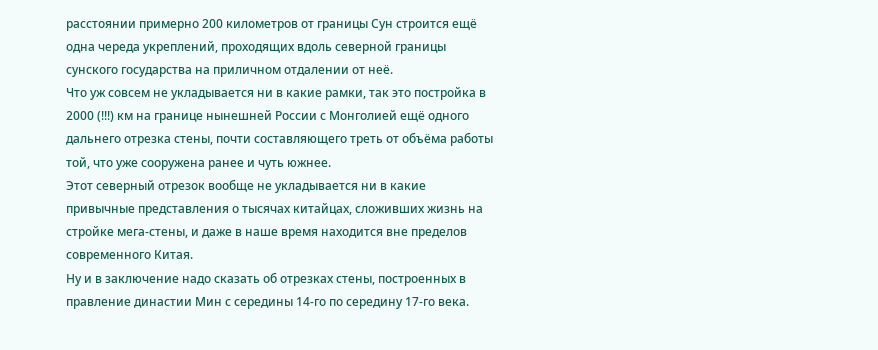расстоянии примерно 200 километров от границы Сун строится ещё одна череда укреплений, проходящих вдоль северной границы сунского государства на приличном отдалении от неё.
Что уж совсем не укладывается ни в какие рамки, так это постройка в 2000 (!!!) км на границе нынешней России с Монголией ещё одного дальнего отрезка стены, почти составляющего треть от объёма работы той, что уже сооружена ранее и чуть южнее.
Этот северный отрезок вообще не укладывается ни в какие привычные представления о тысячах китайцах, сложивших жизнь на стройке мега-стены, и даже в наше время находится вне пределов современного Китая.
Ну и в заключение надо сказать об отрезках стены, построенных в правление династии Мин с середины 14-го по середину 17-го века.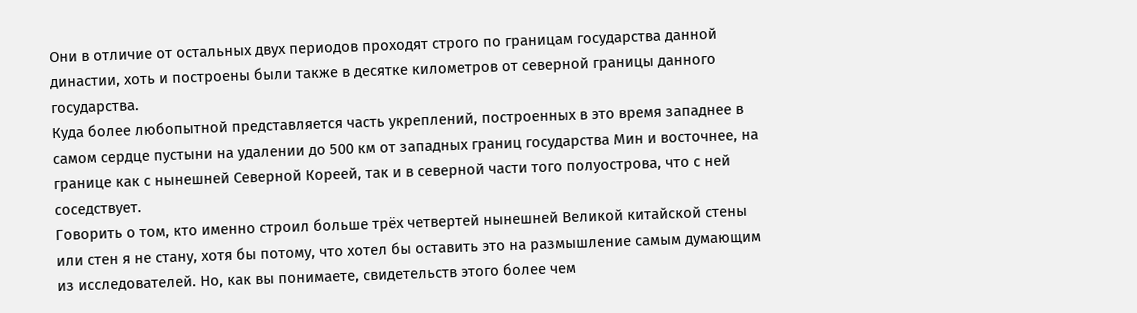Они в отличие от остальных двух периодов проходят строго по границам государства данной династии, хоть и построены были также в десятке километров от северной границы данного государства.
Куда более любопытной представляется часть укреплений, построенных в это время западнее в самом сердце пустыни на удалении до 500 км от западных границ государства Мин и восточнее, на границе как с нынешней Северной Кореей, так и в северной части того полуострова, что с ней соседствует.
Говорить о том, кто именно строил больше трёх четвертей нынешней Великой китайской стены или стен я не стану, хотя бы потому, что хотел бы оставить это на размышление самым думающим из исследователей. Но, как вы понимаете, свидетельств этого более чем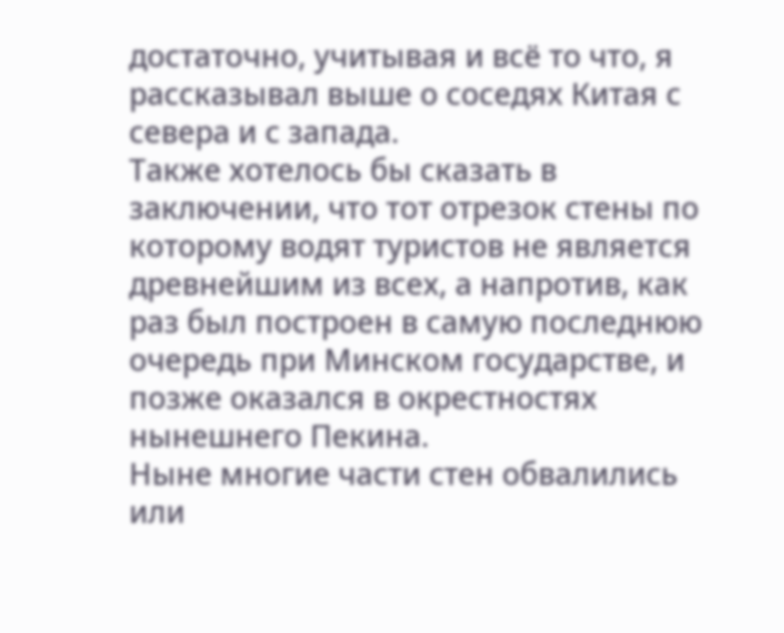достаточно, учитывая и всё то что, я рассказывал выше о соседях Китая с севера и с запада.
Также хотелось бы сказать в заключении, что тот отрезок стены по которому водят туристов не является древнейшим из всех, а напротив, как раз был построен в самую последнюю очередь при Минском государстве, и позже оказался в окрестностях нынешнего Пекина.
Ныне многие части стен обвалились или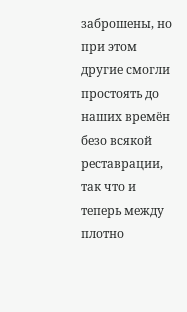заброшены, но при этом другие смогли простоять до наших времён безо всякой реставрации, так что и теперь между плотно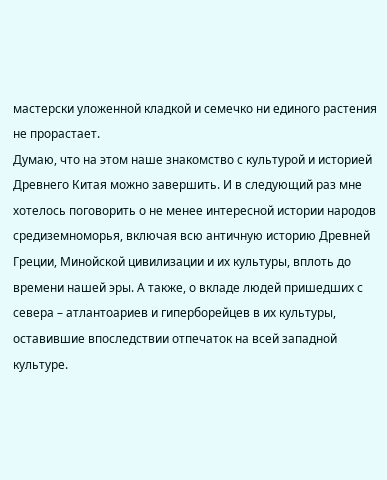мастерски уложенной кладкой и семечко ни единого растения не прорастает.
Думаю, что на этом наше знакомство с культурой и историей Древнего Китая можно завершить. И в следующий раз мне хотелось поговорить о не менее интересной истории народов средиземноморья, включая всю античную историю Древней Греции, Минойской цивилизации и их культуры, вплоть до времени нашей эры. А также, о вкладе людей пришедших с севера – атлантоариев и гиперборейцев в их культуры, оставившие впоследствии отпечаток на всей западной культуре.